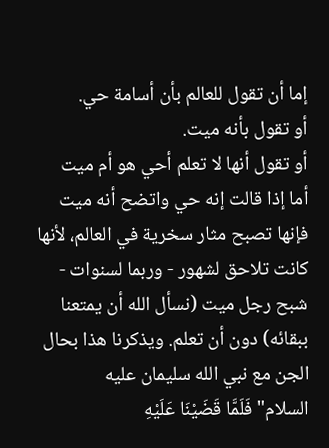إما أن تقول للعالم بأن أسامة حي.
أو تقول بأنه ميت.
أو تقول أنها لا تعلم أحي هو أم ميت
أما إذا قالت إنه حي واتضح أنه ميت فإنها تصبح مثار سخرية في العالم، لأنها كانت تلاحق لشهور - وربما لسنوات - شبح رجل ميت (نسأل الله أن يمتعنا ببقائه) دون أن تعلم. ويذكرنا هذا بحال الجن مع نبي الله سليمان عليه السلام"فَلَمَّا قَضَيْنَا عَلَيْهِ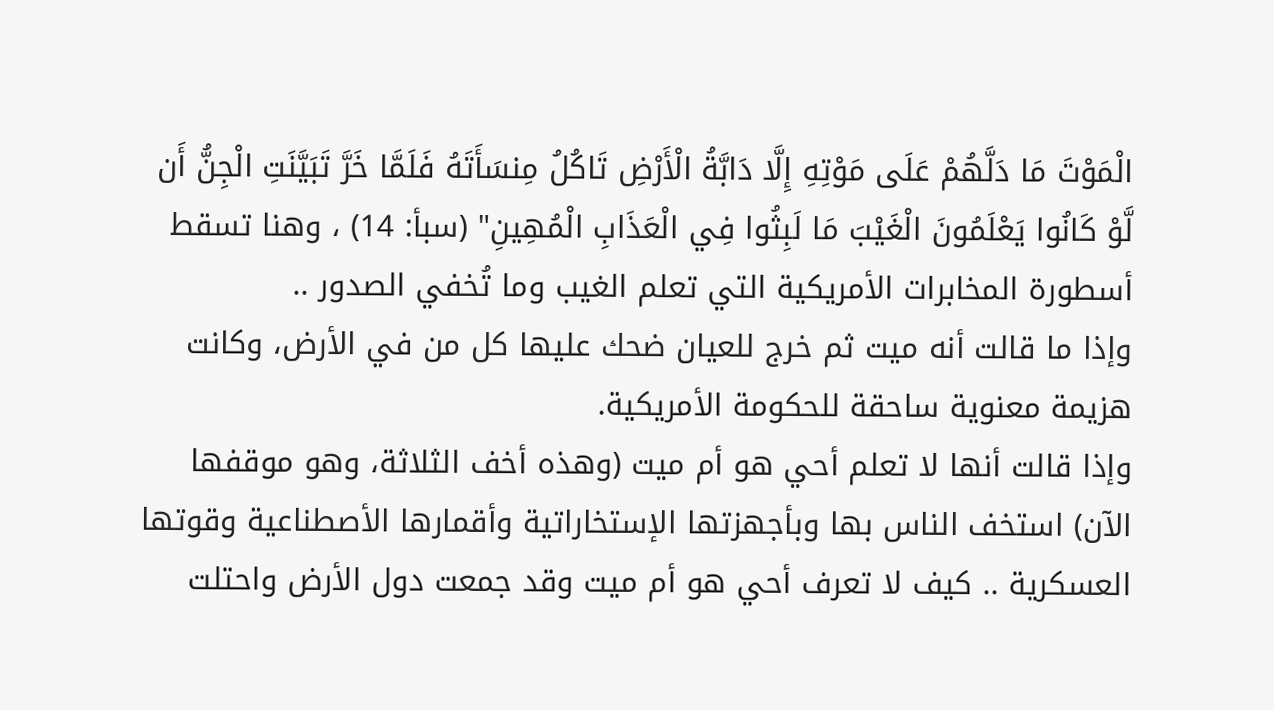الْمَوْتَ مَا دَلَّهُمْ عَلَى مَوْتِهِ إِلَّا دَابَّةُ الْأَرْضِ تَاكُلُ مِنسَأَتَهُ فَلَمَّا خَرَّ تَبَيَّنَتِ الْجِنُّ أَن لَّوْ كَانُوا يَعْلَمُونَ الْغَيْبَ مَا لَبِثُوا فِي الْعَذَابِ الْمُهِينِ" (سبأ: 14) ، وهنا تسقط أسطورة المخابرات الأمريكية التي تعلم الغيب وما تُخفي الصدور ..
وإذا ما قالت أنه ميت ثم خرج للعيان ضحك عليها كل من في الأرض، وكانت هزيمة معنوية ساحقة للحكومة الأمريكية.
وإذا قالت أنها لا تعلم أحي هو أم ميت (وهذه أخف الثلاثة، وهو موقفها الآن) استخف الناس بها وبأجهزتها الإستخاراتية وأقمارها الأصطناعية وقوتها العسكرية .. كيف لا تعرف أحي هو أم ميت وقد جمعت دول الأرض واحتلت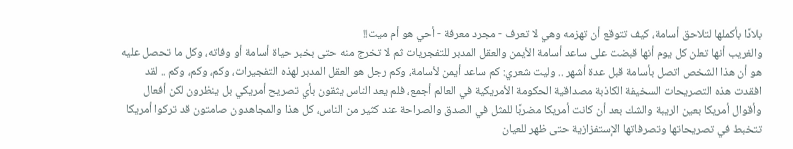بلادًا بأكملها لتلاحق أسامة، كيف تتوقع أن تهزمه وهي لا تعرف - مجرد معرفة - أحي هو أم ميت!!
والغريب أنها تعلن كل يوم أنها قبضت على ساعد أسامة الأيمن والعقل المدبر للتفجريات ثم لا تخرج منه حتى بخبر حياة أسامة أو وفاته، وكل ما تحصل عليه هو أن هذا الشخص اتصل بأسامة قبل عدة أشهر .. وليت شعري: كم ساعد أيمن لأسامة، وكم رجل هو العقل المدبر لهذه التفجيرات، وكم، وكم، وكم .. لقد افقدت هذه التصريحات السخيفة الكاذبة مصداقية الحكومة الأمريكية في العالم أجمع، فلم يعد الناس يثقون بأي تصريح أمريكي بل ينظرون لكن أفعال وأقوال أمريكا بعين الريبة والشك بعد أن كانت أمريكا مضربًا للمثل في الصدق والصراحة عند كثير من الناس، كل هذا والمجاهدون صامتون قد تركوا أمريكا تتخبط في تصريحاتها وتصرفاتها الإستفزازية حتى ظهر للعيان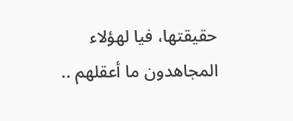حقيقتها، فيا لهؤلاء المجاهدون ما أعقلهم ..